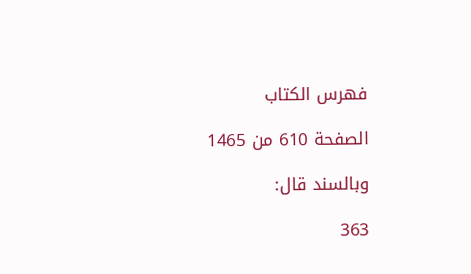فهرس الكتاب

الصفحة 610 من 1465

وبالسند قال:

363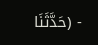- (حَدَّثَنَا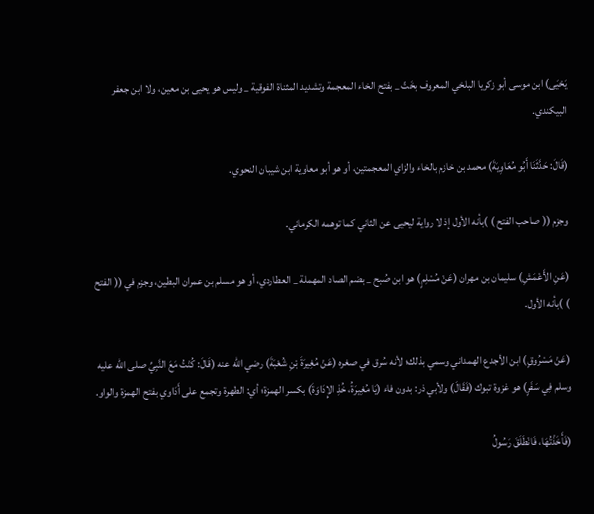يَحْيَى) ابن موسى أبو زكريا البلخي المعروف بخَتّ _ بفتح الخاء المعجمة وتشديد المثناة الفوقية _ وليس هو يحيى بن معين، ولا ابن جعفر البيكندي.

(قَالَ: حَدَّثَنَا أَبُو مُعَاوِيَةَ) محمد بن خازم بالخاء والزاي المعجمتين، أو هو أبو معاوية ابن شيبان النحوي.

وجزم (( صاحب الفتح ) )بأنه الأول إذ لا رواية ليحيى عن الثاني كما توهمه الكرماني.

(عَنِ الأَعْمَشِ) سليمان بن مهران (عَنْ مُسْلِمٍ) هو ابن صُبح _ بضم الصاد المهملة _ العطاردي، أو هو مسلم بن عمران البطين، وجزم في (( الفتح ) )بأنه الأول.

(عَنْ مَسْرُوقٍ) ابن الأجدع الهمداني وسمي بذلك؛ لأنه سُرق في صغره (عَنْ مُغِيرَةَ بْنِ شُعْبَةَ) رضي الله عنه (قَالَ: كُنْتُ مَعَ النَّبِيِّ صلى الله عليه وسلم فِي سَفَرٍ) هو غزوة تبوك (فَقَالَ) ولأبي ذر: بدون فاء (يَا مُغِيرَةُ، خُذِ الإِدَاوَةَ) بكسر الهمزة؛ أي: الطهرة وتجمع على أَدَاوي بفتح الهمزة والواو.

(فَأَخَذْتُهَا، فَانْطَلَقَ رَسُولُ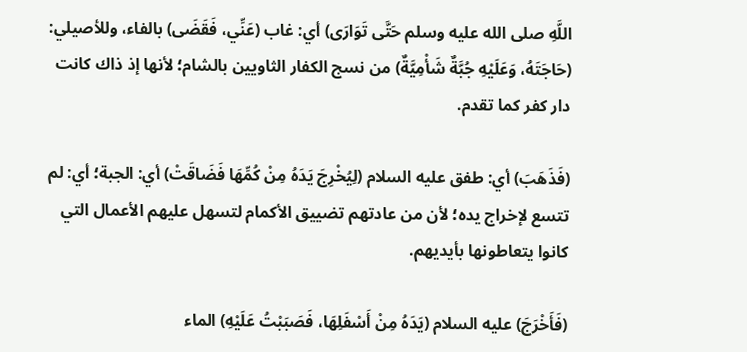اللَّهِ صلى الله عليه وسلم حَتَّى تَوَارَى) أي: غاب (عَنِّي، فَقَضَى) بالفاء، وللأصيلي: (حَاجَتَهُ، وَعَلَيْهِ جُبَّةٌ شَأْمِيَّةٌ) من نسج الكفار الثاويين بالشام؛ لأنها إذ ذاك كانت دار كفر كما تقدم.

(فَذَهَبَ) أي: طفق عليه السلام (لِيُخْرِجَ يَدَهُ مِنْ كُمِّهَا فَضَاقَتْ) أي: الجبة؛ أي: لم تتسع لإخراج يده؛ لأن من عادتهم تضييق الأكمام لتسهل عليهم الأعمال التي كانوا يتعاطونها بأيديهم.

(فَأَخْرَجَ) عليه السلام (يَدَهُ مِنْ أَسْفَلِهَا، فَصَبَبْتُ عَلَيْهِ) الماء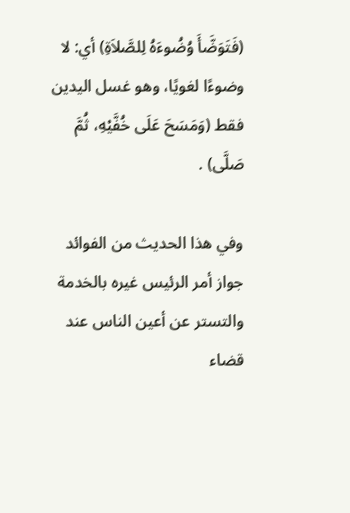(فَتَوَضَّأَ وُضُوءَهُ لِلصَّلاَةِ) أي: لا وضوءًا لغويًا، وهو غسل اليدين فقط (وَمَسَحَ عَلَى خُفَّيْهِ، ثُمَّ صَلَّى) .

وفي هذا الحديث من الفوائد جواز أمر الرئيس غيره بالخدمة والتستر عن أعين الناس عند قضاء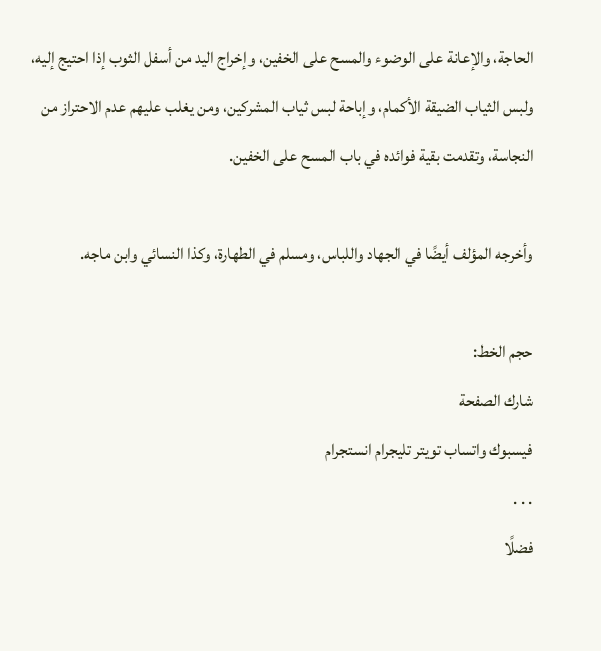الحاجة، والإعانة على الوضوء والمسح على الخفين، وإخراج اليد من أسفل الثوب إذا احتيج إليه، ولبس الثياب الضيقة الأكمام، وإباحة لبس ثياب المشركين، ومن يغلب عليهم عدم الاحتراز من النجاسة، وتقدمت بقية فوائده في باب المسح على الخفين.

وأخرجه المؤلف أيضًا في الجهاد واللباس، ومسلم في الطهارة، وكذا النسائي وابن ماجه.

حجم الخط:
شارك الصفحة
فيسبوك واتساب تويتر تليجرام انستجرام
. . .
فضلًا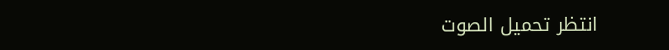انتظر تحميل الصوت